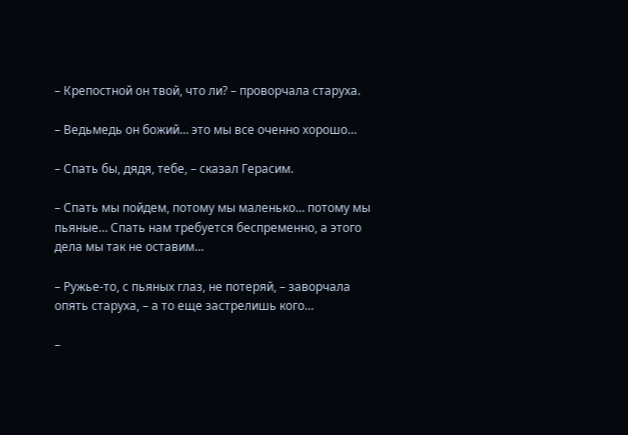– Крепостной он твой, что ли? – проворчала старуха.

– Ведьмедь он божий… это мы все оченно хорошо…

– Спать бы, дядя, тебе, – сказал Герасим.

– Спать мы пойдем, потому мы маленько… потому мы пьяные… Спать нам требуется беспременно, а этого дела мы так не оставим…

– Ружье-то, с пьяных глаз, не потеряй, – заворчала опять старуха, – а то еще застрелишь кого…

–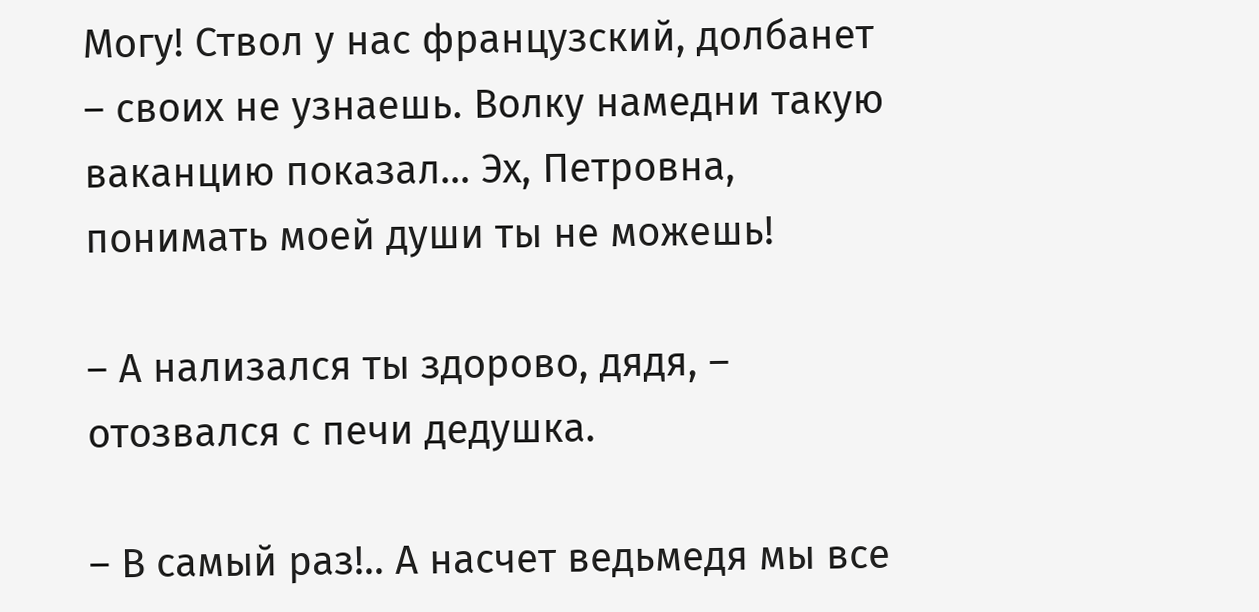Могу! Ствол у нас французский, долбанет – своих не узнаешь. Волку намедни такую ваканцию показал… Эх, Петровна, понимать моей души ты не можешь!

– А нализался ты здорово, дядя, – отозвался с печи дедушка.

– В самый раз!.. А насчет ведьмедя мы все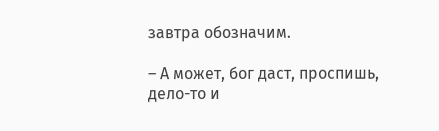завтра обозначим.

– А может, бог даст, проспишь, дело-то и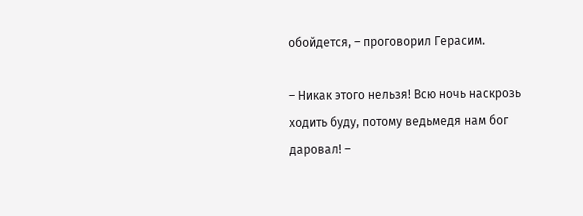обойдется, – проговорил Герасим.

– Никак этого нельзя! Всю ночь наскрозь ходить буду, потому ведьмедя нам бог даровал! –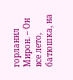горланил Мирон. – Он все лето, батюшка, на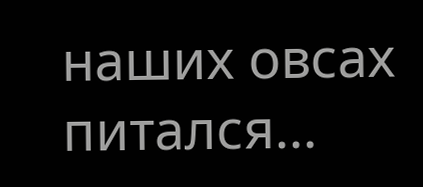наших овсах питался…